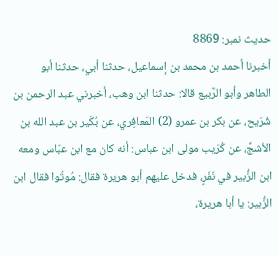حدیث نمبر: 8869
أخبرنا أحمد بن محمد بن إسماعيل، حدثنا أبي، حدثنا أبو الطاهر وأبو الرَّبيع قالا: حدثنا ابن وهب، أخبرني عبد الرحمن بن شُرَيح، عن بكر بن عمرو (2) المَعافِري، عن بُكَير بن عبد الله بن الأشجِّ، عن كُرَيب مولى ابن عباس: أنه كان مع ابن عبّاس ومعه ابن الزُّبير في نَفَرٍ، فدخل عليهم أبو هريرة فقال: مُوتُوا فقال ابن الزُّبير: يا أبا هريرة،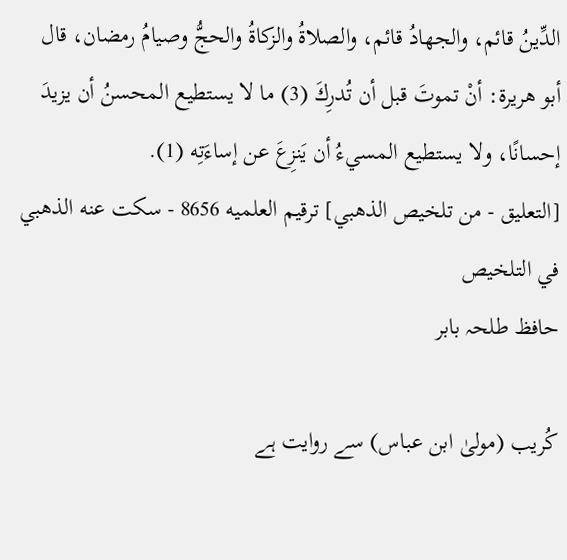الدِّينُ قائم، والجهادُ قائم، والصلاةُ والزكاةُ والحجُّ وصيامُ رمضان، قال أبو هريرة: أنْ تموتَ قبل أن تُدرِكَ (3) ما لا يستطيع المحسنُ أن يزيدَ إحسانًا، ولا يستطيع المسيءُ أن يَنزِعَ عن إساءَتِه (1).
[التعليق - من تلخيص الذهبي] ترقيم العلميه 8656 - سكت عنه الذهبي في التلخيص
حافظ طلحہ بابر

کُریب (مولیٰ ابن عباس) سے روایت ہے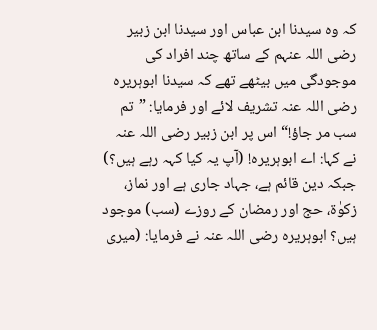کہ وہ سیدنا ابن عباس اور سیدنا ابن زبیر رضی اللہ عنہم کے ساتھ چند افراد کی موجودگی میں بیٹھے تھے کہ سیدنا ابوہریرہ رضی اللہ عنہ تشریف لائے اور فرمایا: ”تم سب مر جاؤ!“ اس پر ابن زبیر رضی اللہ عنہ نے کہا: اے ابوہریرہ! (آپ یہ کیا کہہ رہے ہیں؟) جبکہ دین قائم ہے، جہاد جاری ہے اور نماز، زکوٰۃ، حج اور رمضان کے روزے (سب) موجود ہیں؟ ابوہریرہ رضی اللہ عنہ نے فرمایا: (میری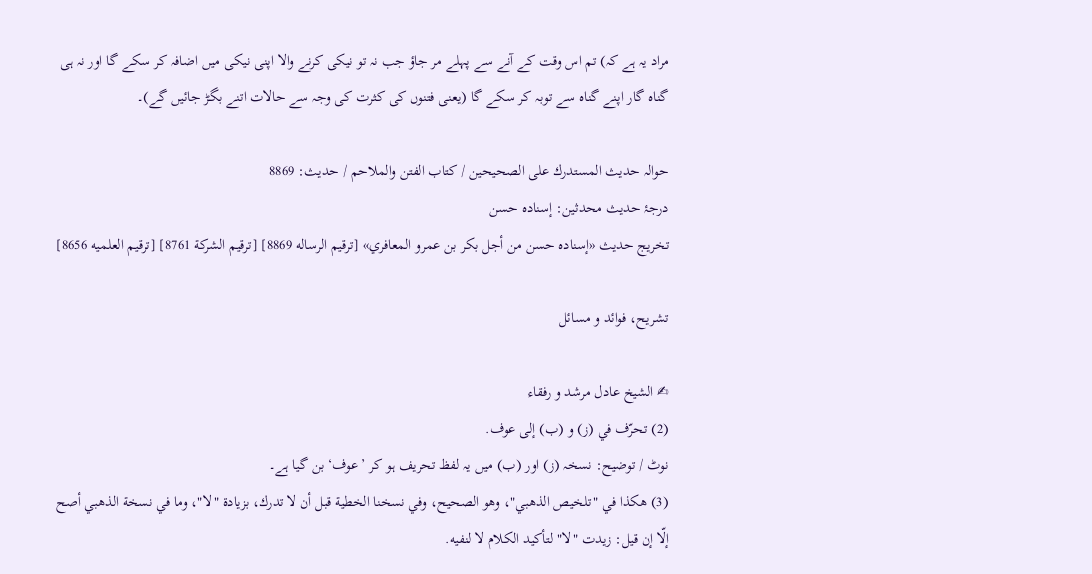مراد یہ ہے کہ) تم اس وقت کے آنے سے پہلے مر جاؤ جب نہ تو نیکی کرنے والا اپنی نیکی میں اضافہ کر سکے گا اور نہ ہی گناہ گار اپنے گناہ سے توبہ کر سکے گا (یعنی فتنوں کی کثرت کی وجہ سے حالات اتنے بگڑ جائیں گے)۔

حوالہ حدیث المستدرك على الصحيحين / كتاب الفتن والملاحم / حدیث: 8869
درجۂ حدیث محدثین: إسناده حسن
تخریج حدیث «إسناده حسن من أجل بكر بن عمرو المعافري» [ترقيم الرساله 8869] [ترقيم الشركة 8761] [ترقيم العلميه 8656]

تشریح، فوائد و مسائل

✍ الشیخ عادل مرشد و رفقاء
(2) تحرّف في (ز) و (ب) إلى عوف.
نوٹ / توضیح: نسخہ (ز) اور (ب) میں یہ لفظ تحریف ہو کر ’عوف‘ بن گیا ہے۔
(3) هكذا في "تلخيص الذهبي"، وهو الصحيح، وفي نسخنا الخطية قبل أن لا تدرك، بزيادة "لا"، وما في نسخة الذهبي أصح إلّا إن قيل: زيدت "لا" لتأكيد الكلام لا لنفيه.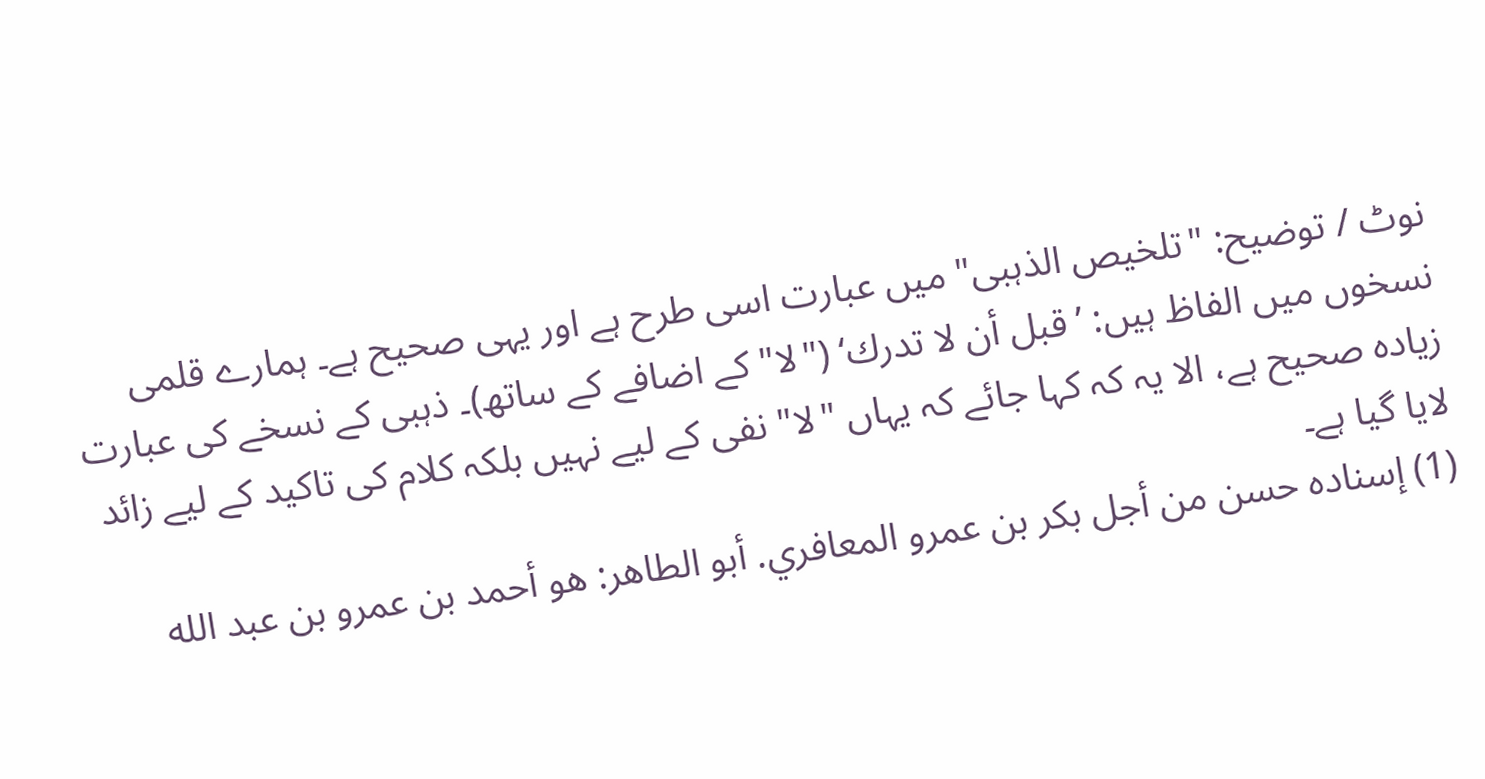نوٹ / توضیح: "تلخیص الذہبی" میں عبارت اسی طرح ہے اور یہی صحیح ہے۔ ہمارے قلمی نسخوں میں الفاظ ہیں: ’قبل أن لا تدرك‘ ("لا" کے اضافے کے ساتھ)۔ ذہبی کے نسخے کی عبارت زیادہ صحیح ہے، الا یہ کہ کہا جائے کہ یہاں "لا" نفی کے لیے نہیں بلکہ کلام کی تاکید کے لیے زائد لایا گیا ہے۔
(1) إسناده حسن من أجل بكر بن عمرو المعافري. أبو الطاهر: هو أحمد بن عمرو بن عبد الله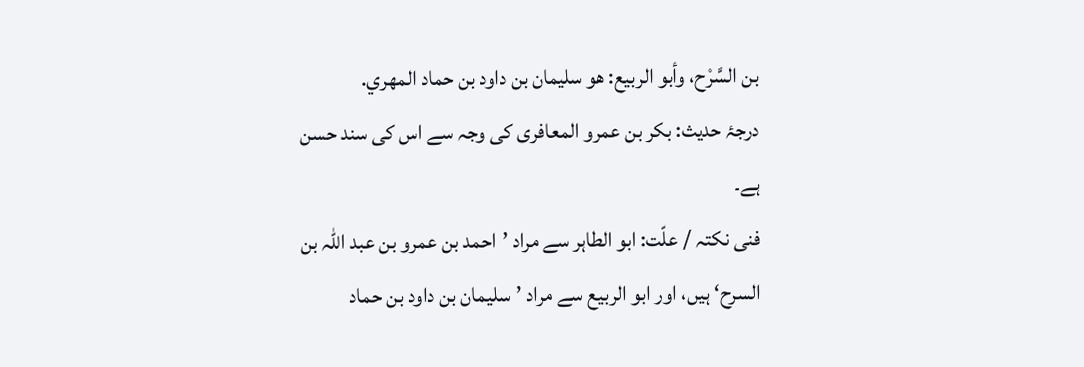بن السَّرْح، وأبو الربيع: هو سليمان بن داود بن حماد المهري.
درجۂ حدیث: بکر بن عمرو المعافری کی وجہ سے اس کی سند حسن ہے۔
فنی نکتہ / علّت: ابو الطاہر سے مراد ’احمد بن عمرو بن عبد اللہ بن السرح‘ ہیں، اور ابو الربیع سے مراد ’سلیمان بن داود بن حماد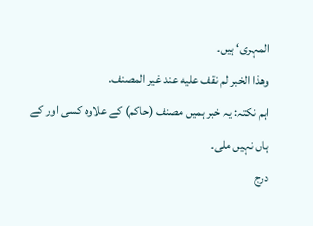المہری‘ ہیں۔
وهذا الخبر لم نقف عليه عند غير المصنف.
اہم نکتہ: یہ خبر ہمیں مصنف (حاکم) کے علاوہ کسی اور کے ہاں نہیں ملی۔
درج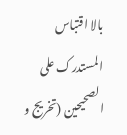بالا اقتباس المستدرک علی الصحیحین (تخریج و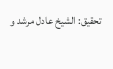تحقیق: الشیخ عادل مرشد و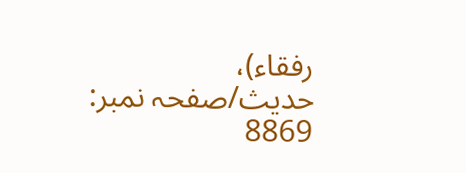رفقاء)، حدیث/صفحہ نمبر: 8869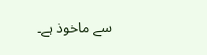سے ماخوذ ہے۔